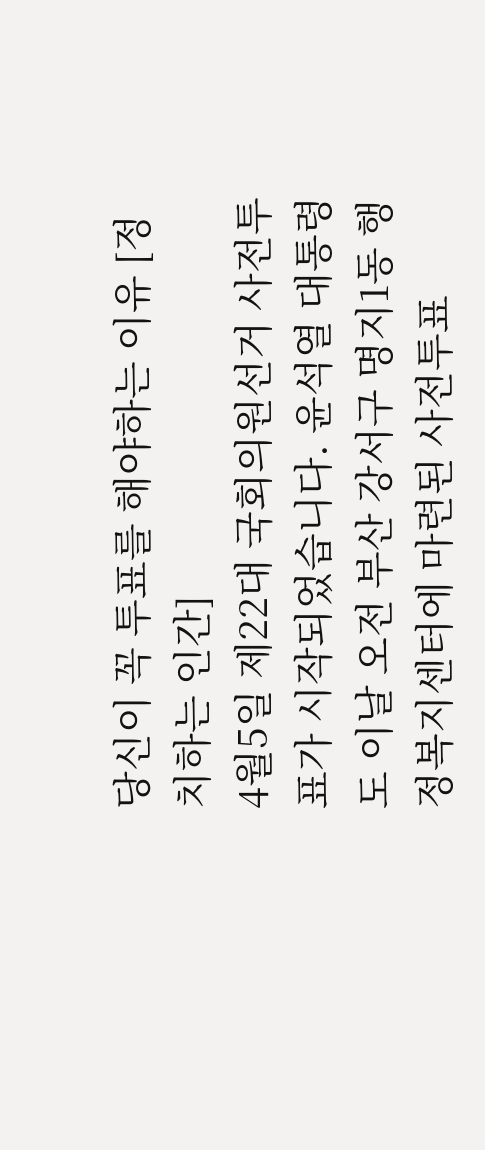당신이 꼭 투표를 해야하는 이유 [정치하는 인간]
4월5일 제22대 국회의원선거 사전투표가 시작되었습니다. 윤석열 대통령도 이날 오전 부산 강서구 명지1동 행정복지센터에 마련된 사전투표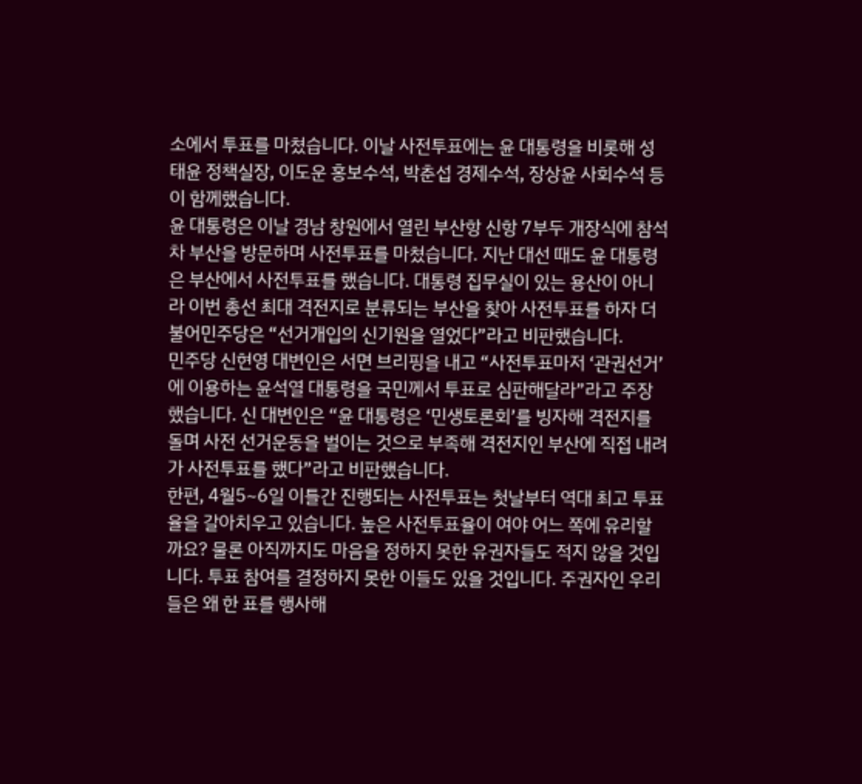소에서 투표를 마쳤습니다. 이날 사전투표에는 윤 대통령을 비롯해 성태윤 정책실장, 이도운 홍보수석, 박춘섭 경제수석, 장상윤 사회수석 등이 함께했습니다.
윤 대통령은 이날 경남 창원에서 열린 부산항 신항 7부두 개장식에 참석차 부산을 방문하며 사전투표를 마쳤습니다. 지난 대선 때도 윤 대통령은 부산에서 사전투표를 했습니다. 대통령 집무실이 있는 용산이 아니라 이번 총선 최대 격전지로 분류되는 부산을 찾아 사전투표를 하자 더불어민주당은 “선거개입의 신기원을 열었다”라고 비판했습니다.
민주당 신현영 대변인은 서면 브리핑을 내고 “사전투표마저 ‘관권선거’에 이용하는 윤석열 대통령을 국민께서 투표로 심판해달라”라고 주장했습니다. 신 대변인은 “윤 대통령은 ‘민생토론회’를 빙자해 격전지를 돌며 사전 선거운동을 벌이는 것으로 부족해 격전지인 부산에 직접 내려가 사전투표를 했다”라고 비판했습니다.
한편, 4월5~6일 이틀간 진행되는 사전투표는 첫날부터 역대 최고 투표율을 갈아치우고 있습니다. 높은 사전투표율이 여야 어느 쪽에 유리할까요? 물론 아직까지도 마음을 정하지 못한 유권자들도 적지 않을 것입니다. 투표 참여를 결정하지 못한 이들도 있을 것입니다. 주권자인 우리들은 왜 한 표를 행사해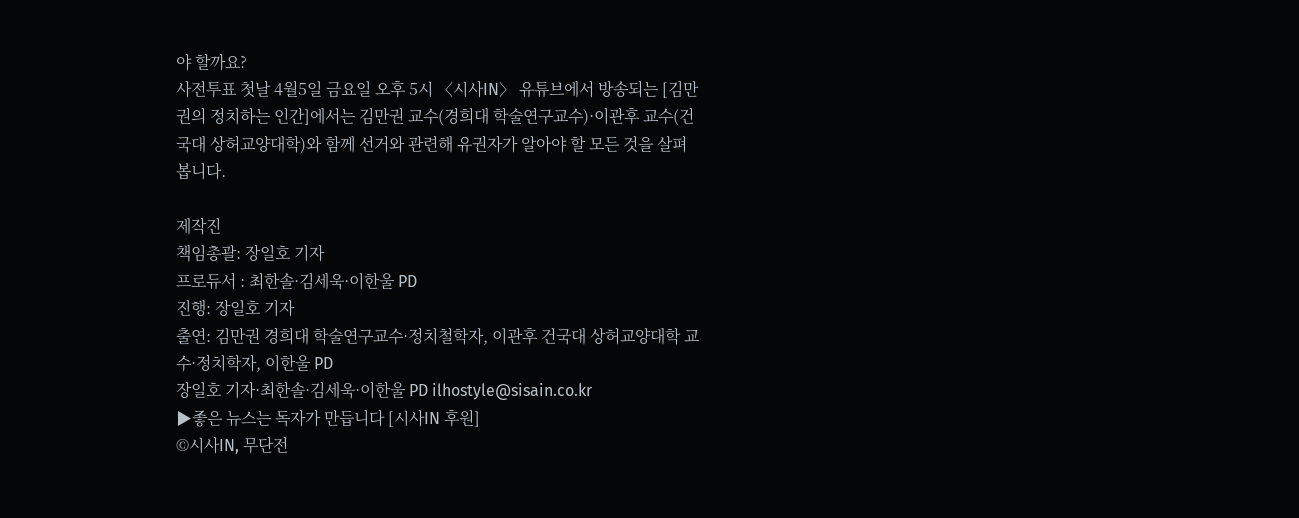야 할까요?
사전투표 첫날 4월5일 금요일 오후 5시 〈시사IN〉 유튜브에서 방송되는 [김만권의 정치하는 인간]에서는 김만권 교수(경희대 학술연구교수)·이관후 교수(건국대 상허교양대학)와 함께 선거와 관련해 유권자가 알아야 할 모든 것을 살펴봅니다.

제작진
책임총괄: 장일호 기자
프로듀서 : 최한솔·김세욱·이한울 PD
진행: 장일호 기자
출연: 김만권 경희대 학술연구교수·정치철학자, 이관후 건국대 상허교양대학 교수·정치학자, 이한울 PD
장일호 기자·최한솔·김세욱·이한울 PD ilhostyle@sisain.co.kr
▶좋은 뉴스는 독자가 만듭니다 [시사IN 후원]
©시사IN, 무단전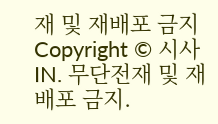재 및 재배포 금지
Copyright © 시사IN. 무단전재 및 재배포 금지.